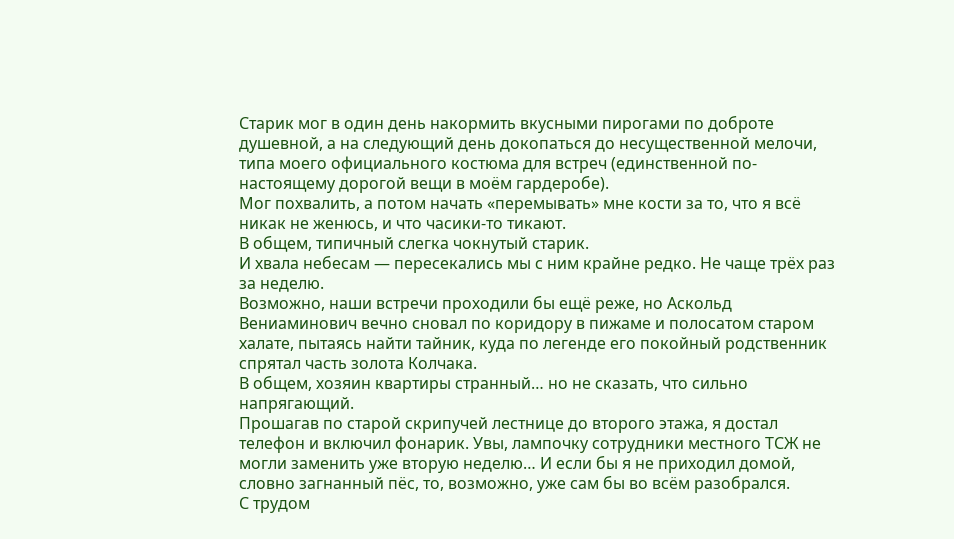Старик мог в один день накормить вкусными пирогами по доброте душевной, а на следующий день докопаться до несущественной мелочи, типа моего официального костюма для встреч (единственной по-настоящему дорогой вещи в моём гардеробе).
Мог похвалить, а потом начать «перемывать» мне кости за то, что я всё никак не женюсь, и что часики-то тикают.
В общем, типичный слегка чокнутый старик.
И хвала небесам — пересекались мы с ним крайне редко. Не чаще трёх раз за неделю.
Возможно, наши встречи проходили бы ещё реже, но Аскольд Вениаминович вечно сновал по коридору в пижаме и полосатом старом халате, пытаясь найти тайник, куда по легенде его покойный родственник спрятал часть золота Колчака.
В общем, хозяин квартиры странный… но не сказать, что сильно напрягающий.
Прошагав по старой скрипучей лестнице до второго этажа, я достал телефон и включил фонарик. Увы, лампочку сотрудники местного ТСЖ не могли заменить уже вторую неделю… И если бы я не приходил домой, словно загнанный пёс, то, возможно, уже сам бы во всём разобрался.
С трудом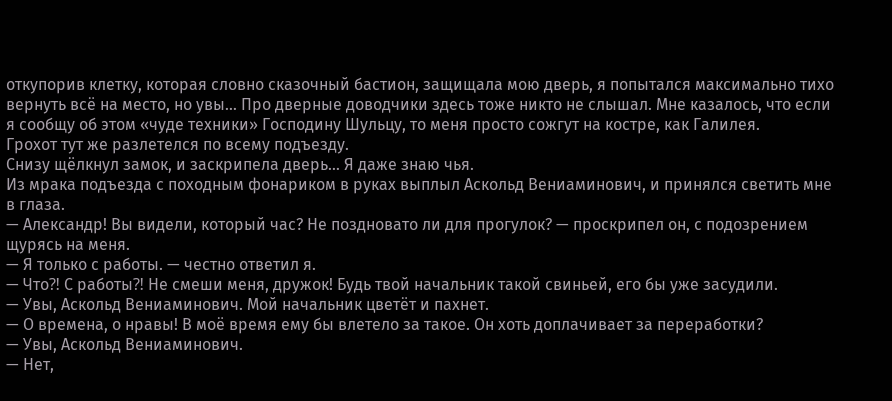откупорив клетку, которая словно сказочный бастион, защищала мою дверь, я попытался максимально тихо вернуть всё на место, но увы… Про дверные доводчики здесь тоже никто не слышал. Мне казалось, что если я сообщу об этом «чуде техники» Господину Шульцу, то меня просто сожгут на костре, как Галилея.
Грохот тут же разлетелся по всему подъезду.
Снизу щёлкнул замок, и заскрипела дверь… Я даже знаю чья.
Из мрака подъезда с походным фонариком в руках выплыл Аскольд Вениаминович, и принялся светить мне в глаза.
— Александр! Вы видели, который час? Не поздновато ли для прогулок? — проскрипел он, с подозрением щурясь на меня.
— Я только с работы. — честно ответил я.
— Что⁈ С работы⁈ Не смеши меня, дружок! Будь твой начальник такой свиньей, его бы уже засудили.
— Увы, Аскольд Вениаминович. Мой начальник цветёт и пахнет.
— О времена, о нравы! В моё время ему бы влетело за такое. Он хоть доплачивает за переработки?
— Увы, Аскольд Вениаминович.
— Нет,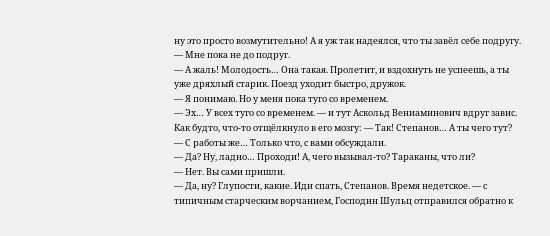ну это просто возмутительно! А я уж так надеялся, что ты завёл себе подругу.
— Мне пока не до подруг.
— А жаль! Молодость… Она такая. Пролетит, и вздохнуть не успеешь, а ты уже дряхлый старик. Поезд уходит быстро, дружок.
— Я понимаю. Но у меня пока туго со временем.
— Эх… У всех туго со временем. — и тут Аскольд Вениаминович вдруг завис. Как будто, что-то отщёлкнуло в его мозгу: — Так! Степанов… А ты чего тут?
— С работы же… Только что, с вами обсуждали.
— Да? Ну, ладно… Проходи! А, чего вызывал-то? Тараканы, что ли?
— Нет. Вы сами пришли.
— Да, ну? Глупости, какие. Иди спать, Степанов. Время недетское. — с типичным старческим ворчанием, Господин Шульц отправился обратно к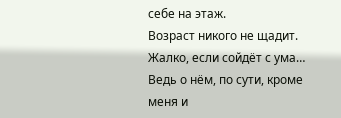себе на этаж.
Возраст никого не щадит. Жалко, если сойдёт с ума… Ведь о нём, по сути, кроме меня и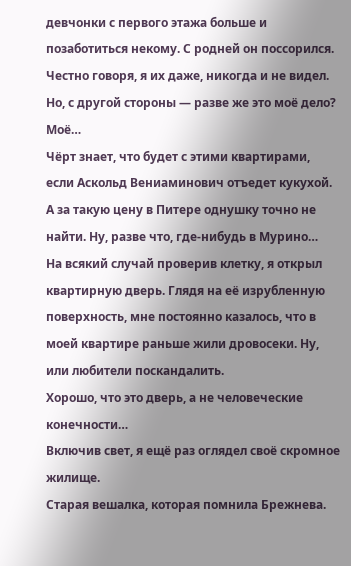девчонки с первого этажа больше и позаботиться некому. С родней он поссорился. Честно говоря, я их даже, никогда и не видел.
Но, с другой стороны — разве же это моё дело?
Моё…
Чёрт знает, что будет с этими квартирами, если Аскольд Вениаминович отъедет кукухой. А за такую цену в Питере однушку точно не найти. Ну, разве что, где-нибудь в Мурино…
На всякий случай проверив клетку, я открыл квартирную дверь. Глядя на её изрубленную поверхность, мне постоянно казалось, что в моей квартире раньше жили дровосеки. Ну, или любители поскандалить.
Хорошо, что это дверь, а не человеческие конечности…
Включив свет, я ещё раз оглядел своё скромное жилище.
Старая вешалка, которая помнила Брежнева.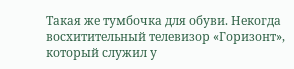Такая же тумбочка для обуви. Некогда восхитительный телевизор «Горизонт», который служил у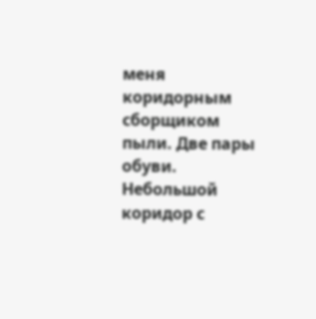меня коридорным сборщиком пыли. Две пары обуви.
Небольшой коридор с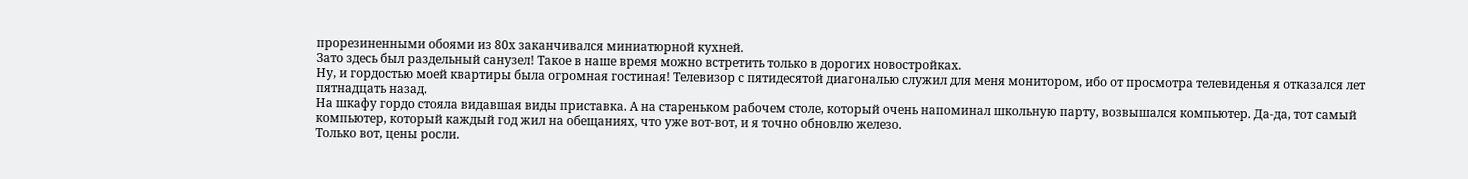прорезиненными обоями из 80х заканчивался миниатюрной кухней.
Зато здесь был раздельный санузел! Такое в наше время можно встретить только в дорогих новостройках.
Ну, и гордостью моей квартиры была огромная гостиная! Телевизор с пятидесятой диагональю служил для меня монитором, ибо от просмотра телевиденья я отказался лет пятнадцать назад.
На шкафу гордо стояла видавшая виды приставка. А на стареньком рабочем столе, который очень напоминал школьную парту, возвышался компьютер. Да-да, тот самый компьютер, который каждый год жил на обещаниях, что уже вот-вот, и я точно обновлю железо.
Только вот, цены росли.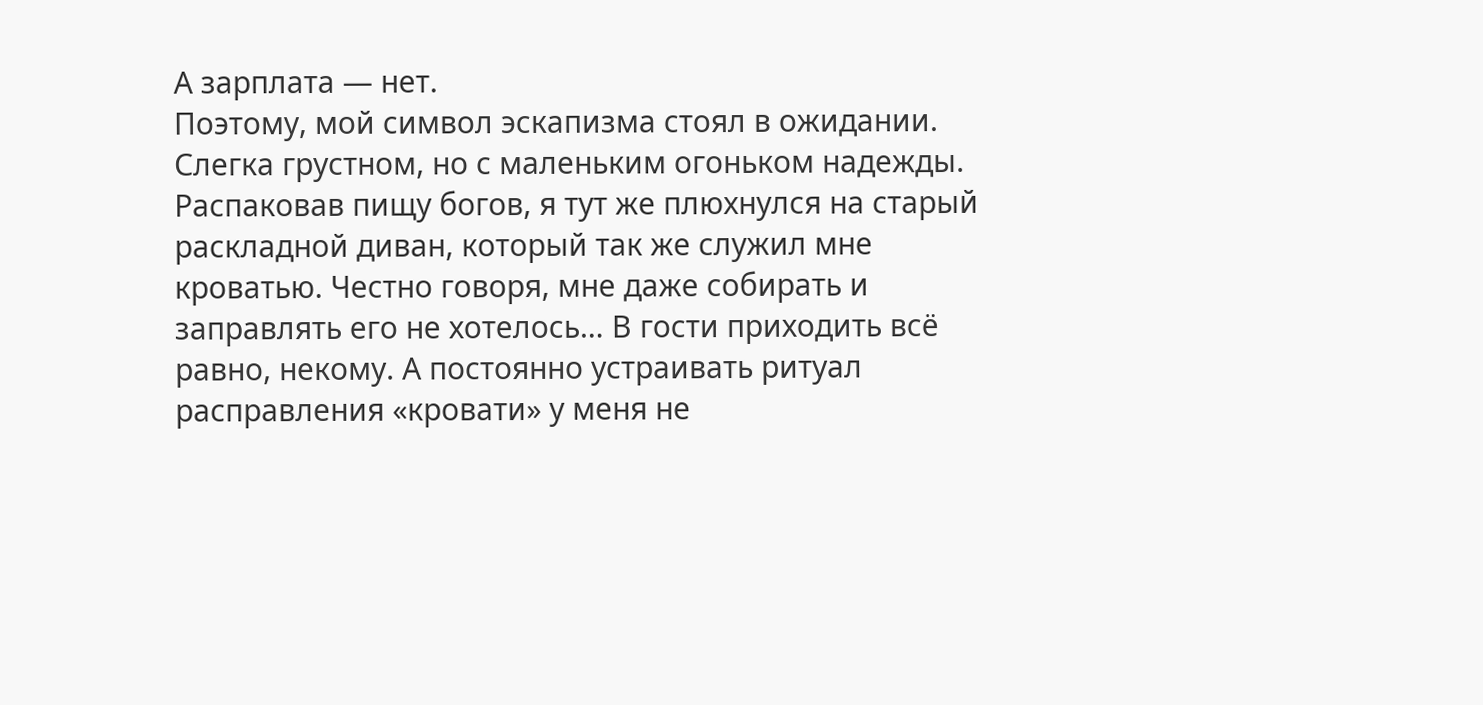А зарплата — нет.
Поэтому, мой символ эскапизма стоял в ожидании. Слегка грустном, но с маленьким огоньком надежды.
Распаковав пищу богов, я тут же плюхнулся на старый раскладной диван, который так же служил мне кроватью. Честно говоря, мне даже собирать и заправлять его не хотелось… В гости приходить всё равно, некому. А постоянно устраивать ритуал расправления «кровати» у меня не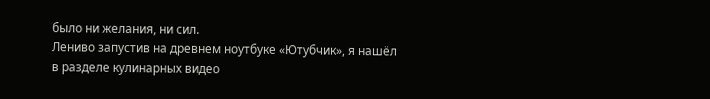было ни желания, ни сил.
Лениво запустив на древнем ноутбуке «Ютубчик», я нашёл в разделе кулинарных видео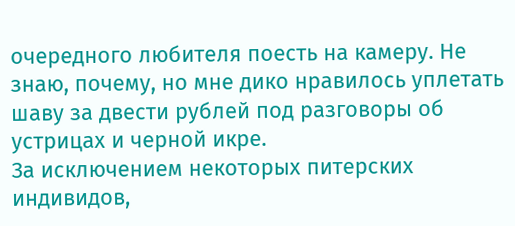очередного любителя поесть на камеру. Не знаю, почему, но мне дико нравилось уплетать шаву за двести рублей под разговоры об устрицах и черной икре.
За исключением некоторых питерских индивидов,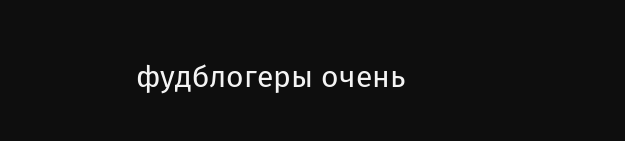фудблогеры очень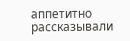аппетитно рассказывали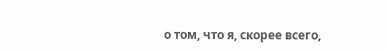о том, что я, скорее всего,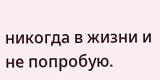никогда в жизни и не попробую.